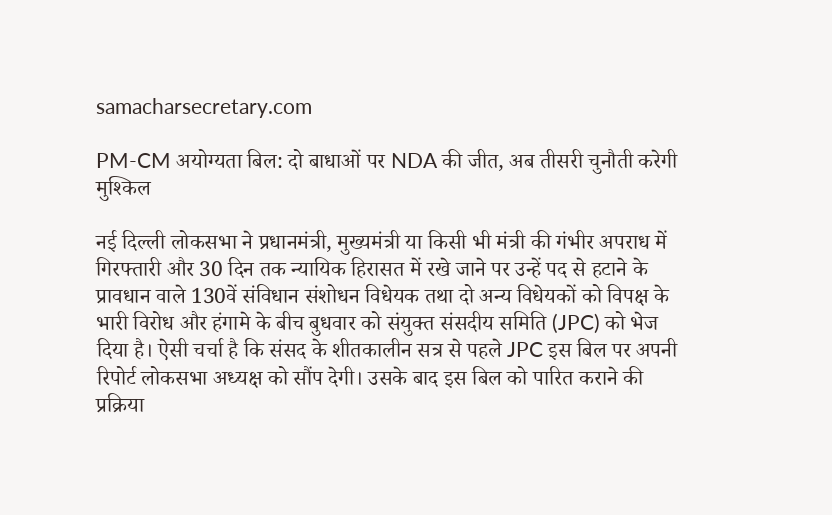samacharsecretary.com

PM-CM अयोग्यता बिल: दो बाधाओं पर NDA की जीत, अब तीसरी चुनौती करेगी मुश्किल

नई दिल्ली लोकसभा ने प्रधानमंत्री, मुख्यमंत्री या किसी भी मंत्री की गंभीर अपराध में गिरफ्तारी और 30 दिन तक न्यायिक हिरासत में रखे जाने पर उन्हें पद से हटाने के प्रावधान वाले 130वें संविधान संशोधन विधेयक तथा दो अन्य विधेयकों को विपक्ष के भारी विरोध और हंगामे के बीच बुधवार को संयुक्त संसदीय समिति (JPC) को भेज दिया है। ऐसी चर्चा है कि संसद के शीतकालीन सत्र से पहले JPC इस बिल पर अपनी रिपोर्ट लोकसभा अध्यक्ष को सौंप देगी। उसके बाद इस बिल को पारित कराने की प्रक्रिया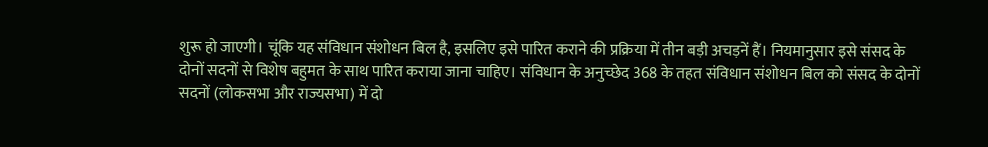शुरू हो जाएगी। चूंकि यह संविधान संशोधन बिल है, इसलिए इसे पारित कराने की प्रक्रिया में तीन बड़ी अचड़नें हैं। नियमानुसार इसे संसद के दोनों सदनों से विशेष बहुमत के साथ पारित कराया जाना चाहिए। संविधान के अनुच्छेद 368 के तहत संविधान संशोधन बिल को संसद के दोनों सदनों (लोकसभा और राज्यसभा) में दो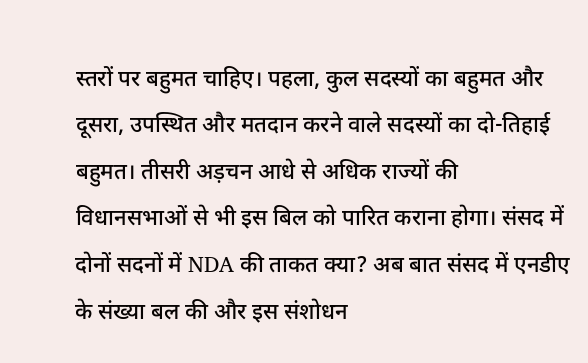स्तरों पर बहुमत चाहिए। पहला, कुल सदस्यों का बहुमत और दूसरा, उपस्थित और मतदान करने वाले सदस्यों का दो-तिहाई बहुमत। तीसरी अड़चन आधे से अधिक राज्यों की विधानसभाओं से भी इस बिल को पारित कराना होगा। संसद में दोनों सदनों में NDA की ताकत क्या? अब बात संसद में एनडीए के संख्या बल की और इस संशोधन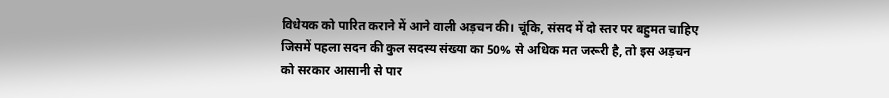विधेयक को पारित कराने में आने वाली अड़चन की। चूंकि, संसद में दो स्तर पर बहुमत चाहिए जिसमें पहला सदन की कुल सदस्य संख्या का 50% से अधिक मत जरूरी है, तो इस अड़चन को सरकार आसानी से पार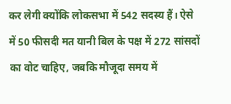कर लेगी क्योंकि लोकसभा में 542 सदस्य हैं। ऐसे में 50 फीसदी मत यानी बिल के पक्ष में 272 सांसदों का वोट चाहिए, जबकि मौजूदा समय में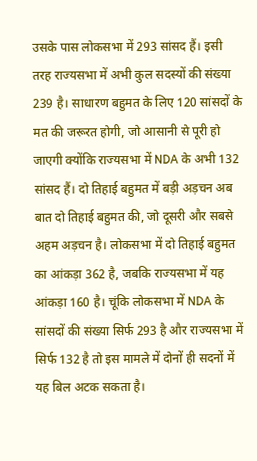उसके पास लोकसभा में 293 सांसद हैं। इसी तरह राज्यसभा में अभी कुल सदस्यों की संख्या 239 है। साधारण बहुमत के लिए 120 सांसदों के मत की जरूरत होगी, जो आसानी से पूरी हो जाएगी क्योंकि राज्यसभा में NDA के अभी 132 सांसद हैं। दो तिहाई बहुमत में बड़ी अड़चन अब बात दो तिहाई बहुमत की, जो दूसरी और सबसे अहम अड़चन है। लोकसभा में दो तिहाई बहुमत का आंकड़ा 362 है, जबकि राज्यसभा में यह आंकड़ा 160 है। चूंकि लोकसभा में NDA के सांसदों की संख्या सिर्फ 293 है और राज्यसभा में सिर्फ 132 है तो इस मामले में दोनों ही सदनों में यह बिल अटक सकता है।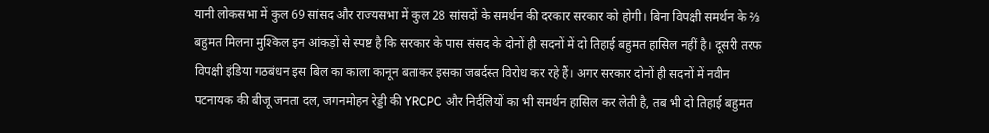यानी लोकसभा में कुल 69 सांसद और राज्यसभा में कुल 28 सांसदों के समर्थन की दरकार सरकार को होगी। बिना विपक्षी समर्थन के ⅔ बहुमत मिलना मुश्किल इन आंकड़ों से स्पष्ट है कि सरकार के पास संसद के दोनों ही सदनों में दो तिहाई बहुमत हासिल नहीं है। दूसरी तरफ विपक्षी इंडिया गठबंधन इस बिल का काला कानून बताकर इसका जबर्दस्त विरोध कर रहे हैं। अगर सरकार दोनों ही सदनों में नवीन पटनायक की बीजू जनता दल, जगनमोहन रेड्डी की YRCPC और निर्दलियों का भी समर्थन हासिल कर लेती है, तब भी दो तिहाई बहुमत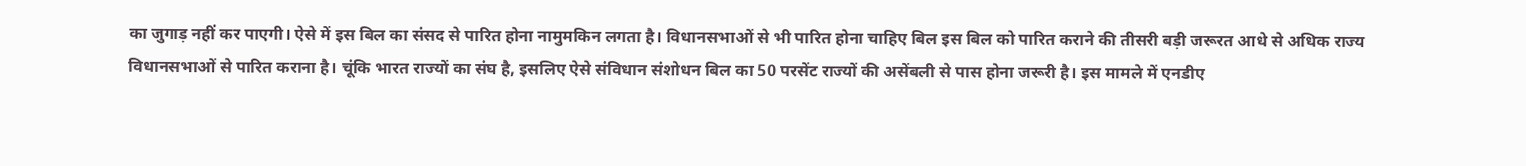का जुगाड़ नहीं कर पाएगी। ऐसे में इस बिल का संसद से पारित होना नामुमकिन लगता है। विधानसभाओं से भी पारित होना चाहिए बिल इस बिल को पारित कराने की तीसरी बड़ी जरूरत आधे से अधिक राज्य विधानसभाओं से पारित कराना है। चूंकि भारत राज्यों का संघ है, इसलिए ऐसे संविधान संशोधन बिल का 50 परसेंट राज्यों की असेंबली से पास होना जरूरी है। इस मामले में एनडीए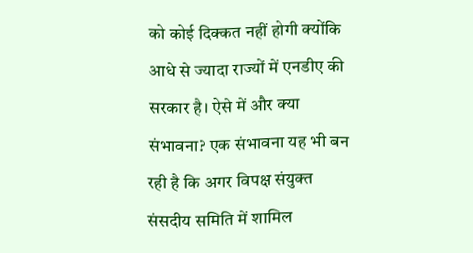को कोई दिक्कत नहीं होगी क्योंकि आधे से ज्यादा राज्यों में एनडीए की सरकार है। ऐसे में और क्या संभावना? एक संभावना यह भी बन रही है कि अगर विपक्ष संयुक्त संसदीय समिति में शामिल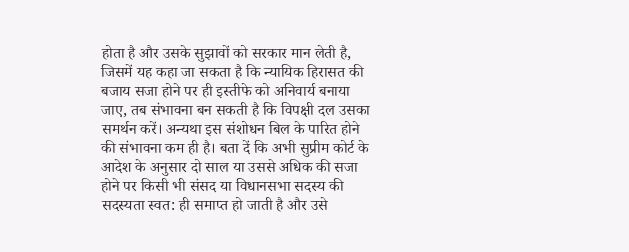होता है और उसके सुझावों को सरकार मान लेती है, जिसमें यह कहा जा सकता है कि न्यायिक हिरासत की बजाय सजा होने पर ही इस्तीफे को अनिवार्य बनाया जाए, तब संभावना बन सकती है कि विपक्षी दल उसका समर्थन करें। अन्यथा इस संशोधन बिल के पारित होने की संभावना कम ही है। बता दें कि अभी सुप्रीम कोर्ट के आदेश के अनुसार दो साल या उससे अधिक की सजा होने पर किसी भी संसद या विधानसभा सदस्य की सदस्यता स्वत: ही समाप्त हो जाती है और उसे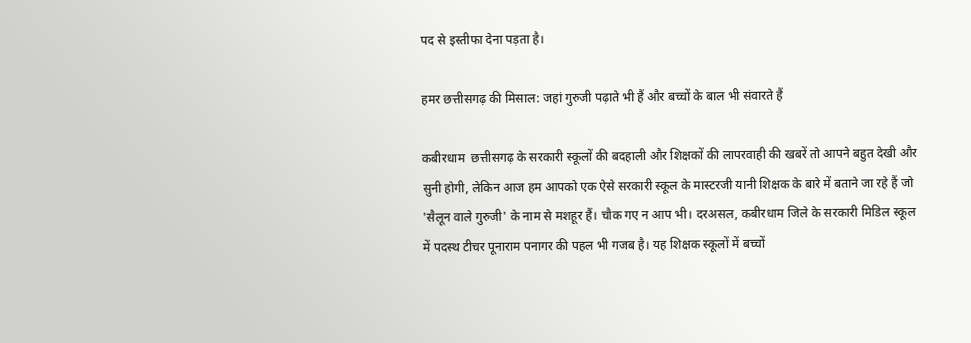पद से इस्तीफा देना पड़ता है।

हमर छत्तीसगढ़ की मिसाल: जहां गुरुजी पढ़ाते भी हैं और बच्चों के बाल भी संवारते हैं

कबीरधाम  छत्तीसगढ़ के सरकारी स्कूलों की बदहाली और शिक्षकों की लापरवाही की खबरें तो आपने बहुत देखी और सुनी होगी, लेकिन आज हम आपको एक ऐसे सरकारी स्कूल के मास्टरजी यानी शिक्षक के बारे में बताने जा रहे हैं जो 'सैलून वाले गुरुजी' के नाम से मशहूर हैं। चौक गए न आप भी। दरअसल, कबीरधाम जिले के सरकारी मिडिल स्कूल में पदस्थ टीचर पूनाराम पनागर की पहल भी गजब है। यह शिक्षक स्कूलों में बच्चों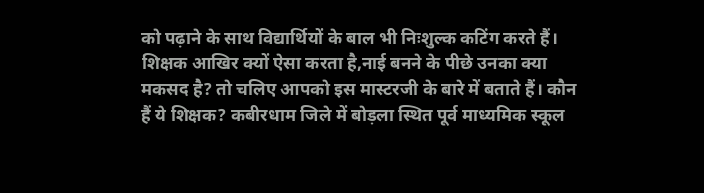को पढ़ाने के साथ विद्यार्थियों के बाल भी निःशुल्क कटिंग करते हैं। शिक्षक आखिर क्यों ऐसा करता है,नाई बनने के पीछे उनका क्या मकसद है? तो चलिए आपको इस मास्टरजी के बारे में बताते हैं। कौन हैं ये शिक्षक? कबीरधाम जिले में बोड़ला स्थित पूर्व माध्यमिक स्कूल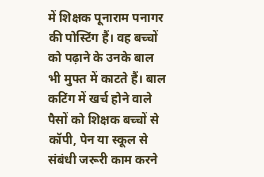में शिक्षक पूनाराम पनागर की पोस्टिंग हैं। वह बच्चों को पढ़ाने के उनके बाल भी मुफ्त में काटते हैं। बाल कटिंग में खर्च होने वाले पैसों को शिक्षक बच्चों से कॉपी, पेन या स्कूल से संबंधी जरूरी काम करने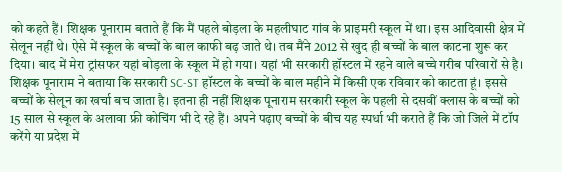को कहते हैं। शिक्षक पूनाराम बताते हैं कि मैं पहले बोड़ला के महलीघाट गांव के प्राइमरी स्कूल में था। इस आदिवासी क्षेत्र में सेलून नहीं थे। ऐसे में स्कूल के बच्चों के बाल काफी बढ़ जाते थे। तब मैंने 2012 से खुद ही बच्चों के बाल काटना शुरू कर दिया। बाद में मेरा ट्रांसफर यहां बोड़ला के स्कूल में हो गया। यहां भी सरकारी हॉस्टल में रहने वाले बच्चे गरीब परिवारों से है। शिक्षक पूनाराम ने बताया कि सरकारी SC-ST हॉस्टल के बच्चों के बाल महीने में किसी एक रविवार को काटता हूं। इससे बच्चों के सेलून का खर्चा बच जाता है। इतना ही नहीं शिक्षक पूनाराम सरकारी स्कूल के पहली से दसवीं क्लास के बच्चों को 15 साल से स्कूल के अलावा फ्री कोचिंग भी दे रहे हैं। अपने पढ़ाए बच्चों के बीच यह स्पर्धा भी कराते हैं कि जो जिले में टॉप करेंगे या प्रदेश में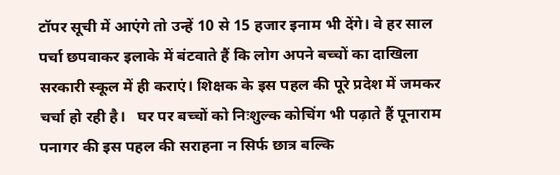टॉपर सूची में आएंगे तो उन्हें 10 से 15 हजार इनाम भी देंगे। वे हर साल पर्चा छपवाकर इलाके में बंटवाते हैं कि लोग अपने बच्चों का दाखिला सरकारी स्कूल में ही कराएं। शिक्षक के इस पहल की पूरे प्रदेश में जमकर चर्चा हो रही है।   घर पर बच्चों को निःशुल्क कोचिंग भी पढ़ाते हैं पूनाराम पनागर की इस पहल की सराहना न सिर्फ छात्र बल्कि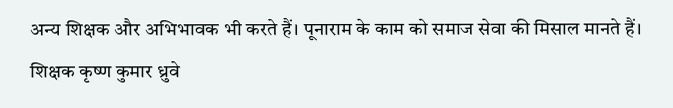अन्य शिक्षक और अभिभावक भी करते हैं। पूनाराम के काम को समाज सेवा की मिसाल मानते हैं। शिक्षक कृष्ण कुमार ध्रुवे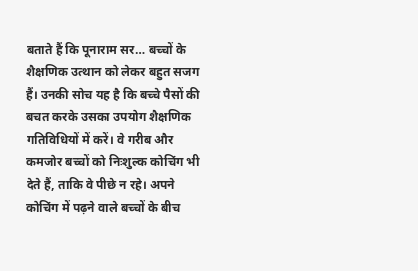बताते हैं कि पूनाराम सर… बच्चों के शैक्षणिक उत्थान को लेकर बहुत सजग हैं। उनकी सोच यह है कि बच्चे पैसों की बचत करके उसका उपयोग शैक्षणिक गतिविधियों में करें। वे गरीब और कमजोर बच्चों को निःशुल्क कोचिंग भी देते हैं, ताकि वे पीछे न रहे। अपने कोचिंग में पढ़ने वाले बच्चों के बीच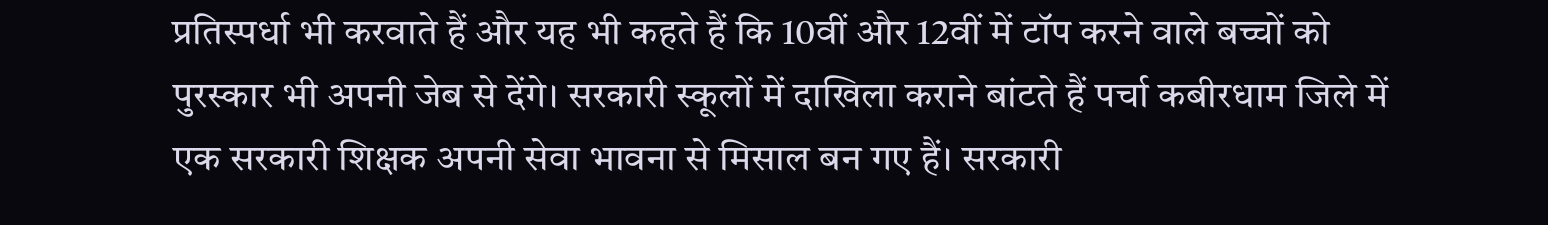प्रतिस्पर्धा भी करवाते हैं और यह भी कहते हैं कि 10वीं और 12वीं में टॉप करने वाले बच्चों को पुरस्कार भी अपनी जेब से देंगे। सरकारी स्कूलों में दाखिला कराने बांटते हैं पर्चा कबीरधाम जिले में एक सरकारी शिक्षक अपनी सेवा भावना से मिसाल बन गए हैं। सरकारी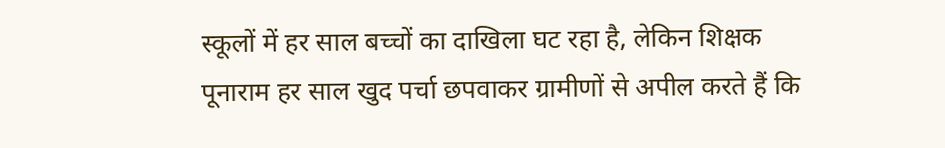स्कूलों में हर साल बच्चों का दाखिला घट रहा है, लेकिन शिक्षक पूनाराम हर साल खुद पर्चा छपवाकर ग्रामीणों से अपील करते हैं कि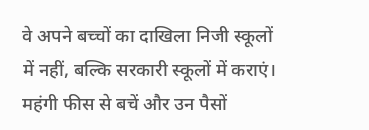वे अपने बच्चों का दाखिला निजी स्कूलों में नहीं, बल्कि सरकारी स्कूलों में कराएं। महंगी फीस से बचें और उन पैसों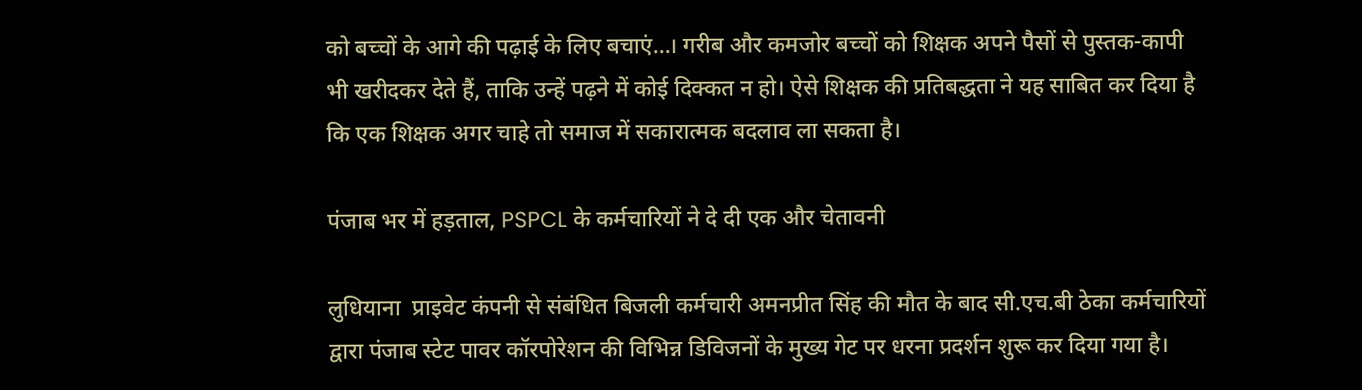को बच्चों के आगे की पढ़ाई के लिए बचाएं…। गरीब और कमजोर बच्चों को शिक्षक अपने पैसों से पुस्तक-कापी भी खरीदकर देते हैं, ताकि उन्हें पढ़ने में कोई दिक्कत न हो। ऐसे शिक्षक की प्रतिबद्धता ने यह साबित कर दिया है कि एक शिक्षक अगर चाहे तो समाज में सकारात्मक बदलाव ला सकता है।

पंजाब भर में हड़ताल, PSPCL के कर्मचारियों ने दे दी एक और चेतावनी

लुधियाना  प्राइवेट कंपनी से संबंधित बिजली कर्मचारी अमनप्रीत सिंह की मौत के बाद सी.एच.बी ठेका कर्मचारियों द्वारा पंजाब स्टेट पावर कॉरपोरेशन की विभिन्न डिविजनों के मुख्य गेट पर धरना प्रदर्शन शुरू कर दिया गया है।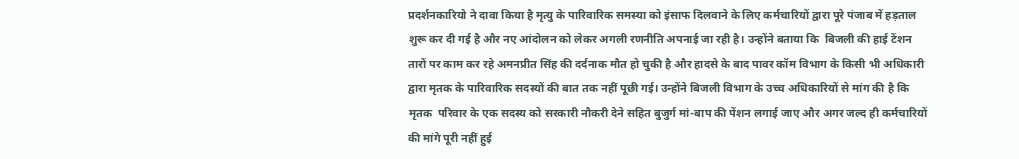प्रदर्शनकारियो ने दावा किया है मृत्यु के पारिवारिक समस्या को इंसाफ दिलवाने के लिए कर्मचारियों द्वारा पूरे पंजाब में हड़ताल शुरू कर दी गई है और नए आंदोलन को लेकर अगली रणनीति अपनाई जा रही है। उन्होंने बताया कि  बिजली की हाई टेंशन तारों पर काम कर रहे अमनप्रीत सिंह की दर्दनाक मौत हो चुकी है और हादसे के बाद पावर कॉम विभाग के किसी भी अधिकारी द्वारा मृतक के पारिवारिक सदस्यों की बात तक नहीं पूछी गई। उन्होंने बिजली विभाग के उच्च अधिकारियों से मांग की है कि मृतक  परिवार के एक सदस्य को सरकारी नौकरी देने सहित बुजुर्ग मां-बाप की पेंशन लगाई जाए और अगर जल्द ही कर्मचारियों की मांगे पूरी नहीं हुई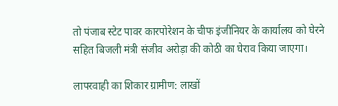तो पंजाब स्टेट पावर कारपोरेशन के चीफ इंजीनियर के कार्यालय को घेरने सहित बिजली मंत्री संजीव अरोड़ा की कोठी का घेराव किया जाएगा।

लापरवाही का शिकार ग्रामीण: लाखों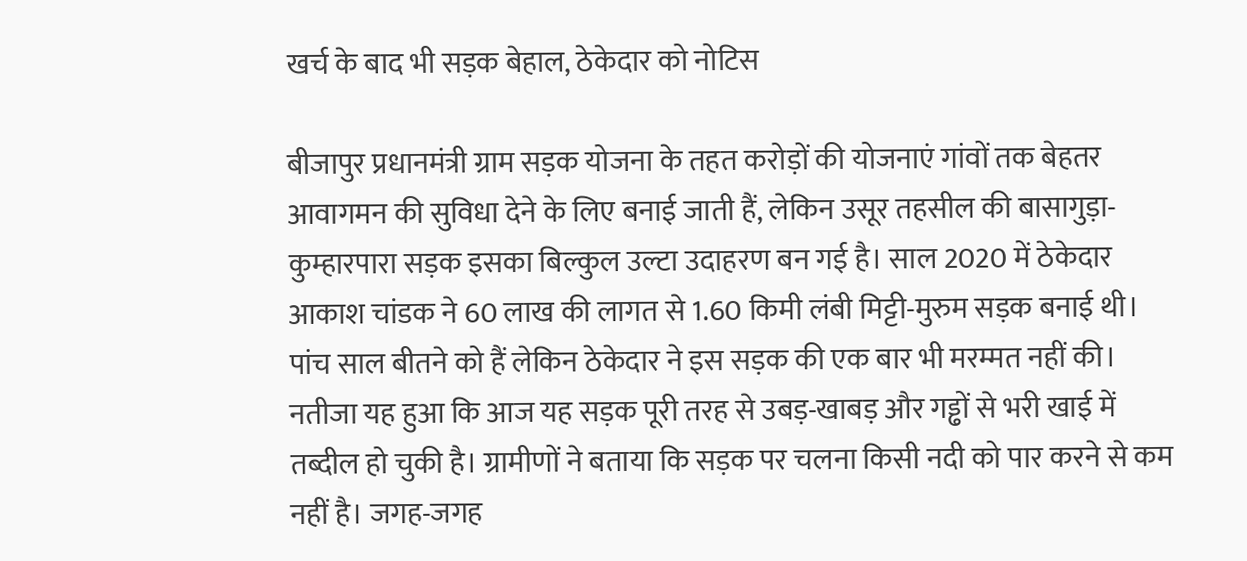खर्च के बाद भी सड़क बेहाल, ठेकेदार को नोटिस

बीजापुर प्रधानमंत्री ग्राम सड़क योजना के तहत करोड़ों की योजनाएं गांवों तक बेहतर आवागमन की सुविधा देने के लिए बनाई जाती हैं, लेकिन उसूर तहसील की बासागुड़ा-कुम्हारपारा सड़क इसका बिल्कुल उल्टा उदाहरण बन गई है। साल 2020 में ठेकेदार आकाश चांडक ने 60 लाख की लागत से 1.60 किमी लंबी मिट्टी-मुरुम सड़क बनाई थी। पांच साल बीतने को हैं लेकिन ठेकेदार ने इस सड़क की एक बार भी मरम्मत नहीं की। नतीजा यह हुआ कि आज यह सड़क पूरी तरह से उबड़-खाबड़ और गड्ढों से भरी खाई में तब्दील हो चुकी है। ग्रामीणों ने बताया कि सड़क पर चलना किसी नदी को पार करने से कम नहीं है। जगह-जगह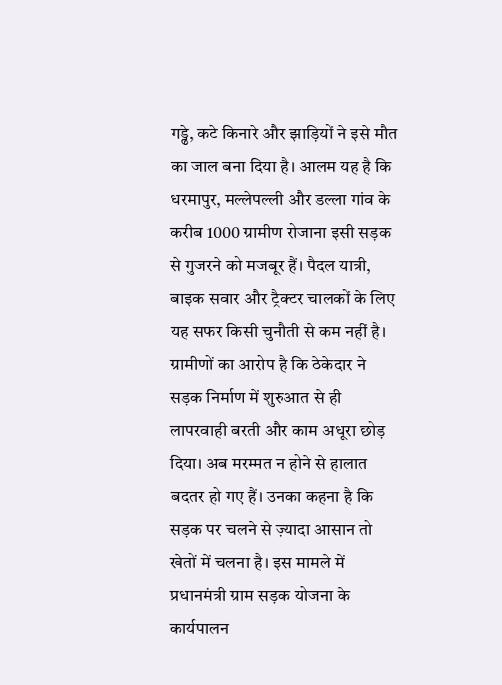गड्ढे, कटे किनारे और झाड़ियों ने इसे मौत का जाल बना दिया है। आलम यह है कि धरमापुर, मल्लेपल्ली और डल्ला गांव के करीब 1000 ग्रामीण रोजाना इसी सड़क से गुजरने को मजबूर हैं। पैदल यात्री, बाइक सवार और ट्रैक्टर चालकों के लिए यह सफर किसी चुनौती से कम नहीं है। ग्रामीणों का आरोप है कि ठेकेदार ने सड़क निर्माण में शुरुआत से ही लापरवाही बरती और काम अधूरा छोड़ दिया। अब मरम्मत न होने से हालात बदतर हो गए हैं। उनका कहना है कि सड़क पर चलने से ज़्यादा आसान तो खेतों में चलना है। इस मामले में प्रधानमंत्री ग्राम सड़क योजना के कार्यपालन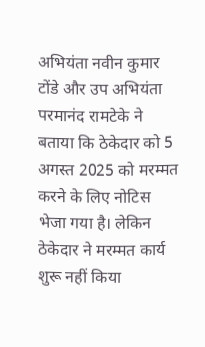अभियंता नवीन कुमार टोंडे और उप अभियंता परमानंद रामटेके ने बताया कि ठेकेदार को 5 अगस्त 2025 को मरम्मत करने के लिए नोटिस भेजा गया है। लेकिन ठेकेदार ने मरम्मत कार्य शुरू नहीं किया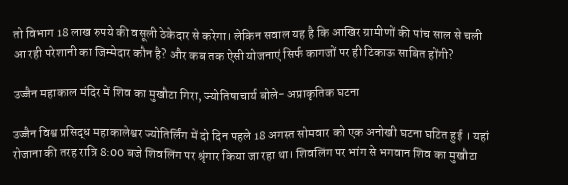तो विभाग 18 लाख रुपये की वसूली ठेकेदार से करेगा। लेकिन सवाल यह है कि आखिर ग्रामीणों की पांच साल से चली आ रही परेशानी का जिम्मेदार कौन है? और कब तक ऐसी योजनाएं सिर्फ कागजों पर ही टिकाऊ साबित होंगी?

उज्जैन महाकाल मंदिर में शिव का मुखौटा गिरा, ज्योतिषाचार्य बोले- अप्राकृतिक घटना

उज्जैन विश्व प्रसिद्ध महाकालेश्वर ज्योतिर्लिंग में दो दिन पहले 18 अगस्त सोमवार को एक अनोखी घटना घटित हुई । यहां रोजाना की तरह रात्रि 8:00 बजे शिवलिंग पर श्रृंगार किया जा रहा था। शिवलिंग पर भांग से भगवान शिव का मुखौटा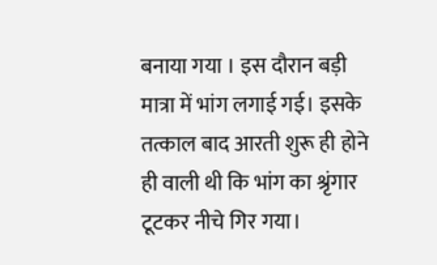बनाया गया । इस दौरान बड़ी मात्रा में भांग लगाई गई। इसके तत्काल बाद आरती शुरू ही होने ही वाली थी कि भांग का श्रृंगार टूटकर नीचे गिर गया।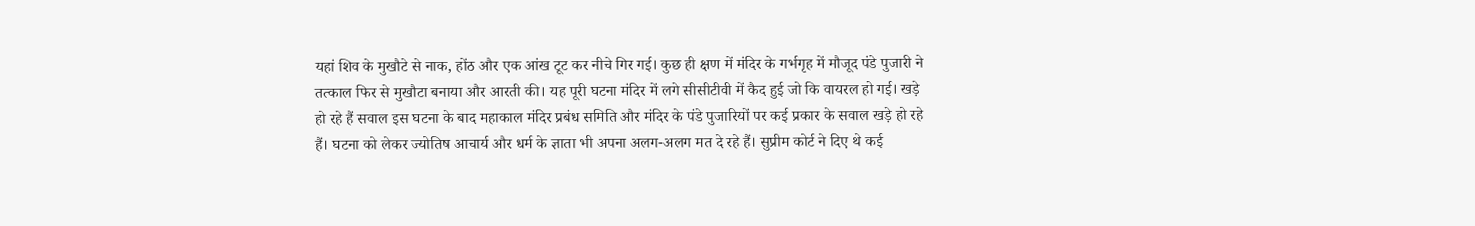यहां शिव के मुखौटे से नाक, होंठ और एक आंख टूट कर नीचे गिर गई। कुछ ही क्षण में मंदिर के गर्भगृह में मौजूद पंडे पुजारी ने तत्काल फिर से मुखौटा बनाया और आरती की। यह पूरी घटना मंदिर में लगे सीसीटीवी में कैद हुई जो कि वायरल हो गई। खड़े हो रहे हैं सवाल इस घटना के बाद महाकाल मंदिर प्रबंध समिति और मंदिर के पंडे पुजारियों पर कई प्रकार के सवाल खड़े हो रहे हैं। घटना को लेकर ज्योतिष आचार्य और धर्म के ज्ञाता भी अपना अलग-अलग मत दे रहे हैं। सुप्रीम कोर्ट ने दिए थे कई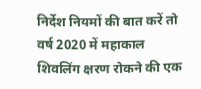निर्देश नियमों की बात करें तो वर्ष 2020 में महाकाल शिवलिंग क्षरण रोकने की एक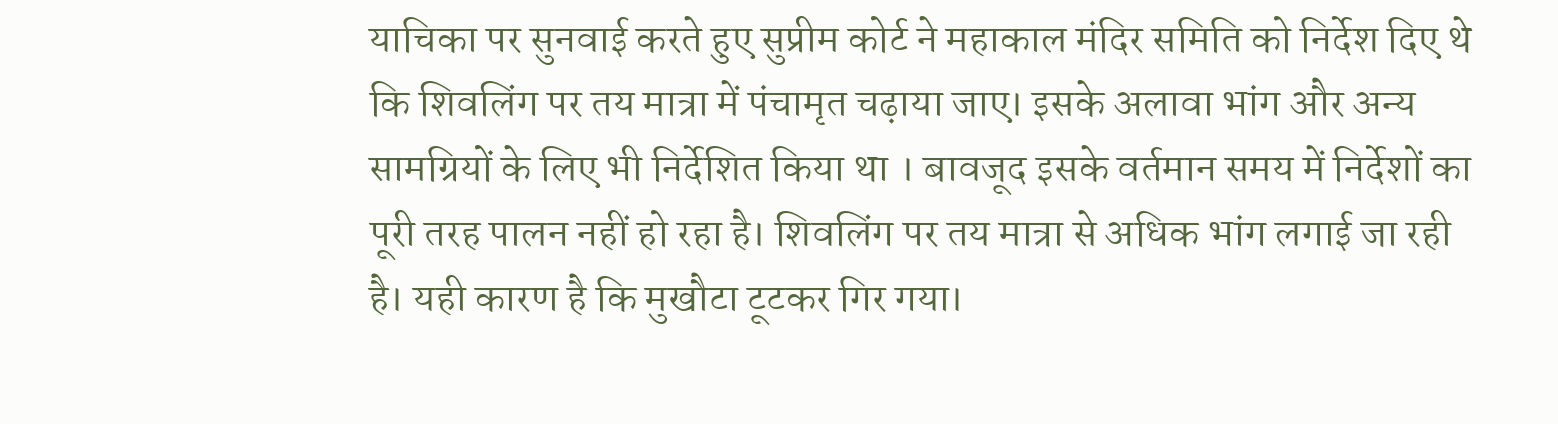याचिका पर सुनवाई करते हुए सुप्रीम कोर्ट ने महाकाल मंदिर समिति को निर्देश दिए थे कि शिवलिंग पर तय मात्रा में पंचामृत चढ़ाया जाए। इसके अलावा भांग और अन्य सामग्रियों के लिए भी निर्देशित किया था । बावजूद इसके वर्तमान समय में निर्देशों का पूरी तरह पालन नहीं हो रहा है। शिवलिंग पर तय मात्रा से अधिक भांग लगाई जा रही है। यही कारण है कि मुखौटा टूटकर गिर गया।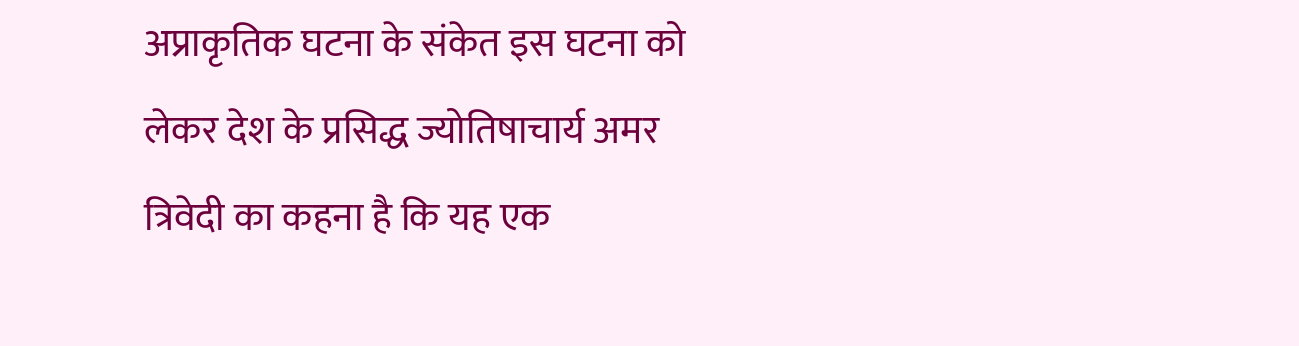अप्राकृतिक घटना के संकेत इस घटना को लेकर देश के प्रसिद्ध ज्योतिषाचार्य अमर त्रिवेदी का कहना है कि यह एक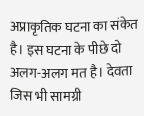अप्राकृतिक घटना का संकेत है। इस घटना के पीछे दो अलग-अलग मत है। देवता जिस भी सामग्री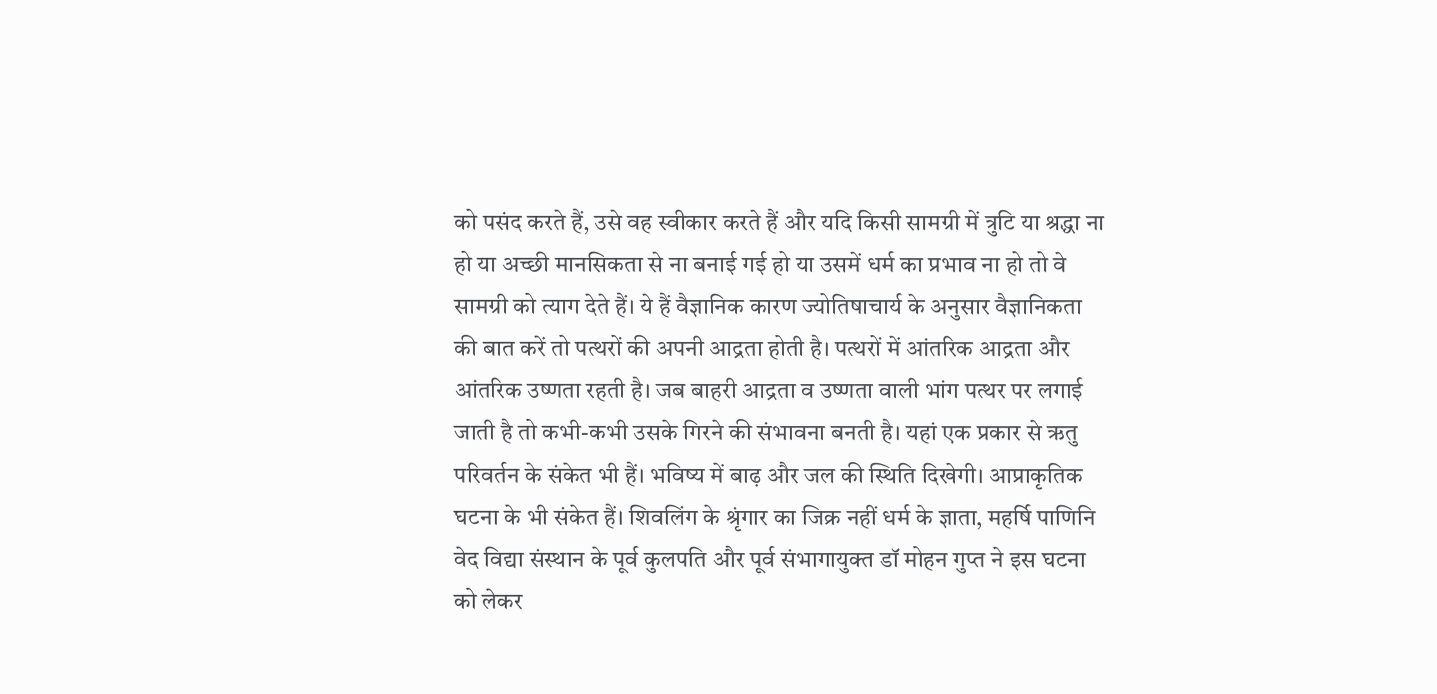को पसंद करते हैं, उसे वह स्वीकार करते हैं और यदि किसी सामग्री में त्रुटि या श्रद्धा ना हो या अच्छी मानसिकता से ना बनाई गई हो या उसमें धर्म का प्रभाव ना हो तो वे सामग्री को त्याग देते हैं। ये हैं वैज्ञानिक कारण ज्योतिषाचार्य के अनुसार वैज्ञानिकता की बात करें तो पत्थरों की अपनी आद्रता होती है। पत्थरों में आंतरिक आद्रता और आंतरिक उष्णता रहती है। जब बाहरी आद्रता व उष्णता वाली भांग पत्थर पर लगाई जाती है तो कभी-कभी उसके गिरने की संभावना बनती है। यहां एक प्रकार से ऋतु परिवर्तन के संकेत भी हैं। भविष्य में बाढ़ और जल की स्थिति दिखेगी। आप्राकृतिक घटना के भी संकेत हैं। शिवलिंग के श्रृंगार का जिक्र नहीं धर्म के ज्ञाता, महर्षि पाणिनि वेद विद्या संस्थान के पूर्व कुलपति और पूर्व संभागायुक्त डॉ मोहन गुप्त ने इस घटना को लेकर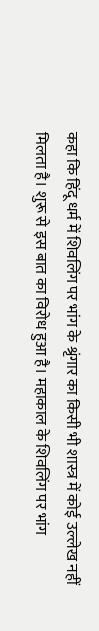कहा कि हिंदू धर्म में शिवलिंग पर भांग के श्रृंगार का किसी भी शास्त्र में कोई उल्लेख नहीं मिलता है। शुरू से इस बात का विरोध हुआ है। महाकाल के शिवलिंग पर भांग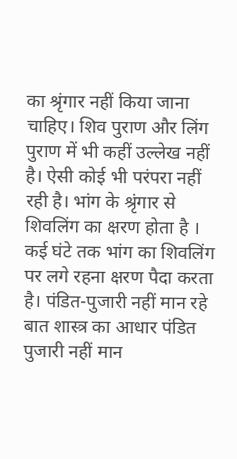का श्रृंगार नहीं किया जाना चाहिए। शिव पुराण और लिंग पुराण में भी कहीं उल्लेख नहीं है। ऐसी कोई भी परंपरा नहीं रही है। भांग के श्रृंगार से शिवलिंग का क्षरण होता है । कई घंटे तक भांग का शिवलिंग पर लगे रहना क्षरण पैदा करता है। पंडित-पुजारी नहीं मान रहे बात शास्त्र का आधार पंडित पुजारी नहीं मान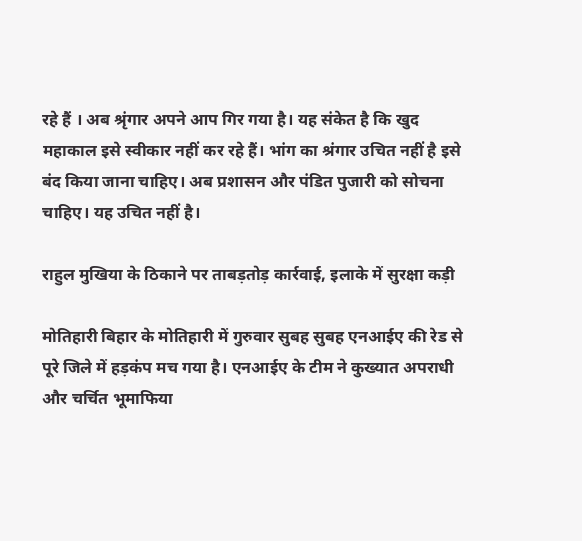रहे हैं । अब श्रृंगार अपने आप गिर गया है। यह संकेत है कि खुद महाकाल इसे स्वीकार नहीं कर रहे हैं। भांग का श्रंगार उचित नहीं है इसे बंद किया जाना चाहिए। अब प्रशासन और पंडित पुजारी को सोचना चाहिए। यह उचित नहीं है।

राहुल मुखिया के ठिकाने पर ताबड़तोड़ कार्रवाई, इलाके में सुरक्षा कड़ी

मोतिहारी बिहार के मोतिहारी में गुरुवार सुबह सुबह एनआईए की रेड से पूरे जिले में हड़कंप मच गया है। एनआईए के टीम ने कुख्यात अपराधी और चर्चित भूमाफिया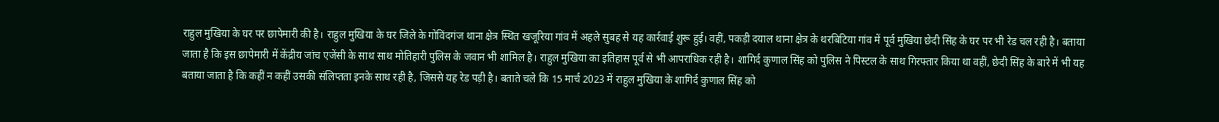राहुल मुखिया के घर पर छापेमारी की है। राहुल मुखिया के घर जिले के गोविंदगंज थाना क्षेत्र स्थित खजूरिया गांव में अहले सुबह से यह कार्रवाई शुरू हुई। वहीं, पकड़ी दयाल थाना क्षेत्र के थरबिटिया गांव में पूर्व मुखिया छेदी सिंह के घर पर भी रेड चल रही है। बताया जाता है कि इस छापेमारी में केंद्रीय जांच एजेंसी के साथ साथ मोतिहारी पुलिस के जवान भी शामिल है। राहुल मुखिया का इतिहास पूर्व से भी आपराधिक रही है। शागिर्द कुणाल सिंह को पुलिस ने पिस्टल के साथ गिरफ्तार किया था वहीं, छेदी सिंह के बारे में भी यह बताया जाता है कि कहीं न कहीं उसकी संलिप्तता इनके साथ रही है, जिससे यह रेड पड़ी है। बताते चले कि 15 मार्च 2023 में राहुल मुखिया के शागिर्द कुणाल सिंह को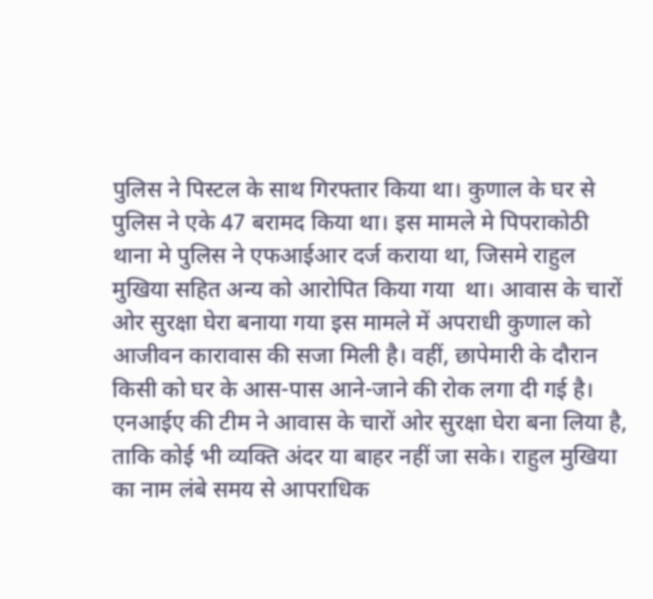पुलिस ने पिस्टल के साथ गिरफ्तार किया था। कुणाल के घर से पुलिस ने एके 47 बरामद किया था। इस मामले मे पिपराकोठी थाना मे पुलिस ने एफआईआर दर्ज कराया था, जिसमे राहुल मुखिया सहित अन्य को आरोपित किया गया  था। आवास के चारों ओर सुरक्षा घेरा बनाया गया इस मामले में अपराधी कुणाल को आजीवन कारावास की सजा मिली है। वहीं, छापेमारी के दौरान किसी को घर के आस-पास आने-जाने की रोक लगा दी गई है। एनआईए की टीम ने आवास के चारों ओर सुरक्षा घेरा बना लिया है, ताकि कोई भी व्यक्ति अंदर या बाहर नहीं जा सके। राहुल मुखिया का नाम लंबे समय से आपराधिक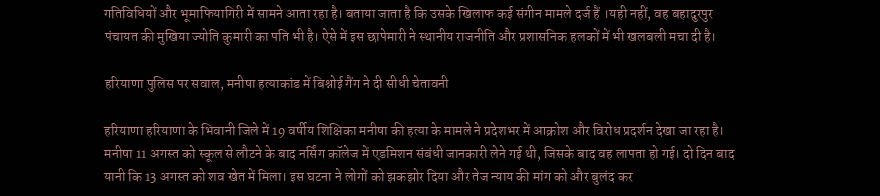गतिविधियों और भूमाफियागिरी में सामने आता रहा है। बताया जाता है कि उसके खिलाफ कई संगीन मामले दर्ज हैं ।यही नहीं, वह बहादुरपुर पंचायत की मुखिया ज्योति कुमारी का पति भी है। ऐसे में इस छापेमारी ने स्थानीय राजनीति और प्रशासनिक हलकों में भी खलबली मचा दी है।

हरियाणा पुलिस पर सवाल, मनीषा हत्याकांड में बिश्नोई गैंग ने दी सीधी चेतावनी

हरियाणा हरियाणा के भिवानी जिले में 19 वर्षीय शिक्षिका मनीषा की हत्या के मामले ने प्रदेशभर में आक्रोश और विरोध प्रदर्शन देखा जा रहा है। मनीषा 11 अगस्त को स्कूल से लौटने के बाद नर्सिंग कॉलेज में एडमिशन संबंधी जानकारी लेने गई थी, जिसके बाद वह लापता हो गई। दो दिन बाद यानी कि 13 अगस्त को शव खेत में मिला। इस घटना ने लोगों को झकझोर दिया और तेज न्याय की मांग को और बुलंद कर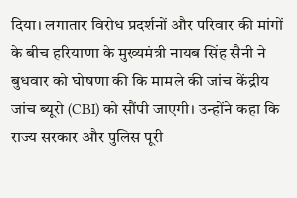दिया। लगातार विरोध प्रदर्शनों और परिवार की मांगों के बीच हरियाणा के मुख्यमंत्री नायब सिंह सैनी ने बुधवार को घोषणा की कि मामले की जांच केंद्रीय जांच ब्यूरो (CBI) को सौंपी जाएगी। उन्होंने कहा कि राज्य सरकार और पुलिस पूरी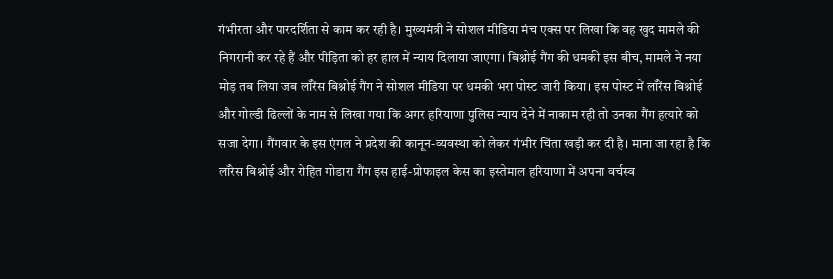गंभीरता और पारदर्शिता से काम कर रही है। मुख्यमंत्री ने सोशल मीडिया मंच एक्स पर लिखा कि वह खुद मामले की निगरानी कर रहे हैं और पीड़िता को हर हाल में न्याय दिलाया जाएगा। बिश्नोई गैंग की धमकी इस बीच, मामले ने नया मोड़ तब लिया जब लॉरेंस बिश्नोई गैंग ने सोशल मीडिया पर धमकी भरा पोस्ट जारी किया। इस पोस्ट में लॉरेंस बिश्नोई और गोल्डी ढिल्लों के नाम से लिखा गया कि अगर हरियाणा पुलिस न्याय देने में नाकाम रही तो उनका गैंग हत्यारे को सजा देगा। गैंगवार के इस एंगल ने प्रदेश की कानून-व्यवस्था को लेकर गंभीर चिंता खड़ी कर दी है। माना जा रहा है कि लॉरेस बिश्नोई और रोहित गोडारा गैंग इस हाई-प्रोफाइल केस का इस्तेमाल हरियाणा में अपना वर्चस्व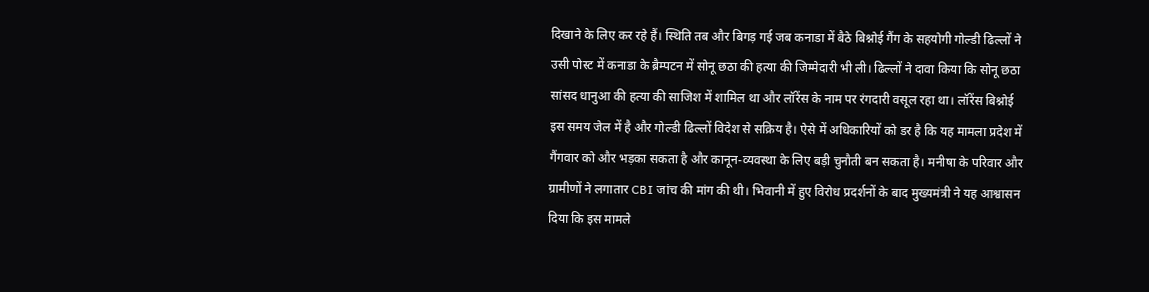दिखाने के लिए कर रहे हैं। स्थिति तब और बिगड़ गई जब कनाडा में बैठे बिश्नोई गैंग के सहयोगी गोल्डी ढिल्लों ने उसी पोस्ट में कनाडा के ब्रैम्पटन में सोनू छठा की हत्या की जिम्मेदारी भी ली। ढिल्लों ने दावा किया कि सोनू छठा सांसद धानुआ की हत्या की साजिश में शामिल था और लॉरेंस के नाम पर रंगदारी वसूल रहा था। लॉरेंस बिश्नोई इस समय जेल में है और गोल्डी ढिल्लों विदेश से सक्रिय है। ऐसे में अधिकारियों को डर है कि यह मामला प्रदेश में गैंगवार को और भड़का सकता है और कानून-व्यवस्था के लिए बड़ी चुनौती बन सकता है। मनीषा के परिवार और ग्रामीणों ने लगातार CBI जांच की मांग की थी। भिवानी में हुए विरोध प्रदर्शनों के बाद मुख्यमंत्री ने यह आश्वासन दिया कि इस मामले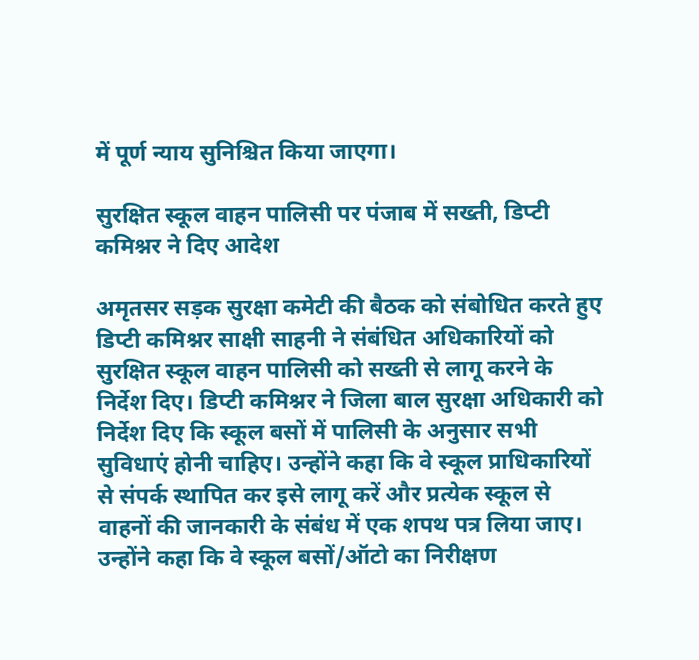में पूर्ण न्याय सुनिश्चित किया जाएगा।

सुरक्षित स्कूल वाहन पालिसी पर पंजाब में सख्ती, डिप्टी कमिश्नर ने दिए आदेश

अमृतसर सड़क सुरक्षा कमेटी की बैठक को संबोधित करते हुए डिप्टी कमिश्नर साक्षी साहनी ने संबंधित अधिकारियों को सुरक्षित स्कूल वाहन पालिसी को सख्ती से लागू करने के निर्देश दिए। डिप्टी कमिश्नर ने जिला बाल सुरक्षा अधिकारी को निर्देश दिए कि स्कूल बसों में पालिसी के अनुसार सभी सुविधाएं होनी चाहिए। उन्होंने कहा कि वे स्कूल प्राधिकारियों से संपर्क स्थापित कर इसे लागू करें और प्रत्येक स्कूल से वाहनों की जानकारी के संबंध में एक शपथ पत्र लिया जाए। उन्होंने कहा कि वे स्कूल बसों/ऑटो का निरीक्षण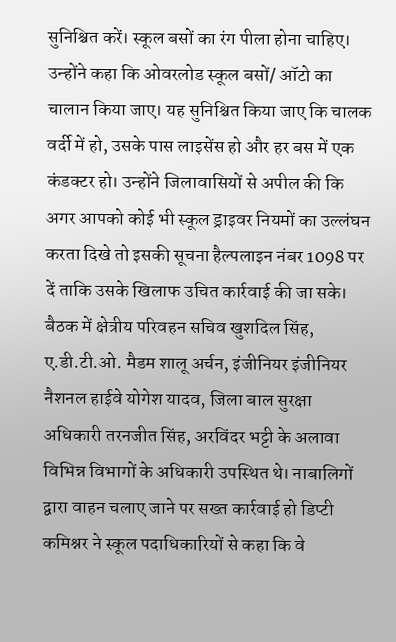सुनिश्चित करें। स्कूल बसों का रंग पीला होना चाहिए। उन्होंने कहा कि ओवरलोड स्कूल बसों/ ऑटो का चालान किया जाए। यह सुनिश्चित किया जाए कि चालक वर्दी में हो, उसके पास लाइसेंस हो और हर बस में एक कंडक्टर हो। उन्होंने जिलावासियों से अपील की कि अगर आपको कोई भी स्कूल ड्राइवर नियमों का उल्लंघन करता दिखे तो इसकी सूचना हैल्पलाइन नंबर 1098 पर दें ताकि उसके खिलाफ उचित कार्रवाई की जा सके। बैठक में क्षेत्रीय परिवहन सचिव खुशदिल सिंह, ए.डी.टी.ओ. मैडम शालू अर्चन, इंजीनियर इंजीनियर नैशनल हाईवे योगेश यादव, जिला बाल सुरक्षा अधिकारी तरनजीत सिंह, अरविंदर भट्टी के अलावा विभिन्न विभागों के अधिकारी उपस्थित थे। नाबालिगों द्वारा वाहन चलाए जाने पर सख्त कार्रवाई हो डिप्टी कमिश्नर ने स्कूल पदाधिकारियों से कहा कि वे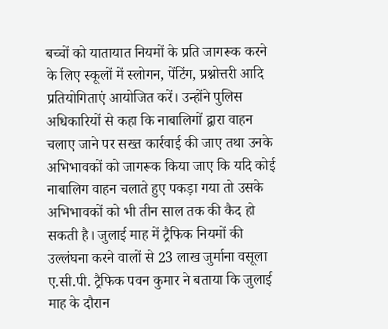बच्चों को यातायात नियमों के प्रति जागरूक करने के लिए स्कूलों में स्लोगन, पेंटिंग, प्रश्नोत्तरी आदि प्रतियोगिताएं आयोजित करें। उन्होंने पुलिस अधिकारियों से कहा कि नाबालिगों द्वारा वाहन चलाए जाने पर सख्त कार्रवाई की जाए तथा उनके अभिभावकों को जागरूक किया जाए कि यदि कोई नाबालिग वाहन चलाते हुए पकड़ा गया तो उसके अभिभावकों को भी तीन साल तक की कैद हो सकती है। जुलाई माह में ट्रैफिक नियमों की उल्लंघना करने वालों से 23 लाख जुर्माना वसूला ए.सी.पी. ट्रैफिक पवन कुमार ने बताया कि जुलाई माह के दौरान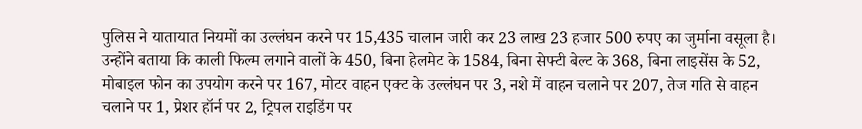पुलिस ने यातायात नियमों का उल्लंघन करने पर 15,435 चालान जारी कर 23 लाख 23 हजार 500 रुपए का जुर्माना वसूला है। उन्होंने बताया कि काली फिल्म लगाने वालों के 450, बिना हेलमेट के 1584, बिना सेफ्टी बेल्ट के 368, बिना लाइसेंस के 52, मोबाइल फोन का उपयोग करने पर 167, मोटर वाहन एक्ट के उल्लंघन पर 3, नशे में वाहन चलाने पर 207, तेज गति से वाहन चलाने पर 1, प्रेशर हॉर्न पर 2, ट्रिपल राइडिंग पर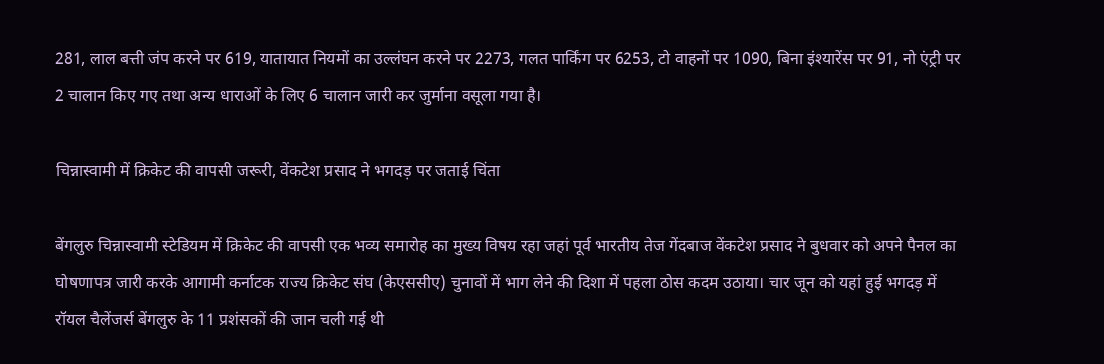281, लाल बत्ती जंप करने पर 619, यातायात नियमों का उल्लंघन करने पर 2273, गलत पार्किंग पर 6253, टो वाहनों पर 1090, बिना इंश्यारेंस पर 91, नो एंट्री पर 2 चालान किए गए तथा अन्य धाराओं के लिए 6 चालान जारी कर जुर्माना वसूला गया है।

चिन्नास्वामी में क्रिकेट की वापसी जरूरी, वेंकटेश प्रसाद ने भगदड़ पर जताई चिंता

बेंगलुरु चिन्नास्वामी स्टेडियम में क्रिकेट की वापसी एक भव्य समारोह का मुख्य विषय रहा जहां पूर्व भारतीय तेज गेंदबाज वेंकटेश प्रसाद ने बुधवार को अपने पैनल का घोषणापत्र जारी करके आगामी कर्नाटक राज्य क्रिकेट संघ (केएससीए) चुनावों में भाग लेने की दिशा में पहला ठोस कदम उठाया। चार जून को यहां हुई भगदड़ में रॉयल चैलेंजर्स बेंगलुरु के 11 प्रशंसकों की जान चली गई थी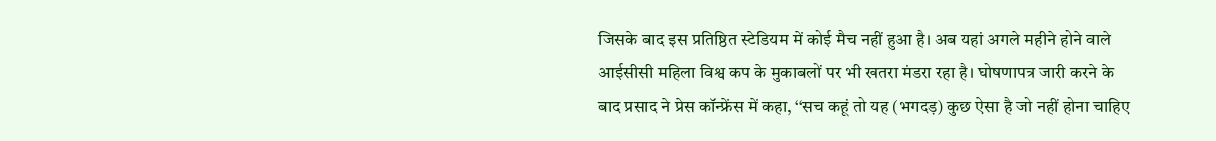जिसके बाद इस प्रतिष्ठित स्टेडियम में कोई मैच नहीं हुआ है। अब यहां अगले महीने होने वाले आईसीसी महिला विश्व कप के मुकाबलों पर भी खतरा मंडरा रहा है। घोषणापत्र जारी करने के बाद प्रसाद ने प्रेस कॉन्फ्रेंस में कहा, ‘‘सच कहूं तो यह (भगदड़) कुछ ऐसा है जो नहीं होना चाहिए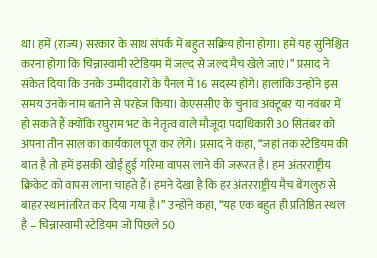था। हमें (राज्य) सरकार के साथ संपर्क में बहुत सक्रिय होना होगा। हमें यह सुनिश्चित करना होगा कि चिन्नास्वामी स्टेडियम में जल्द से जल्द मैच खेले जाएं।’’ प्रसाद ने संकेत दिया कि उनके उम्मीदवारों के पैनल में 16 सदस्य होंगे। हालांकि उन्होंने इस समय उनके नाम बताने से परहेज किया। केएससीए के चुनाव अक्टूबर या नवंबर में हो सकते हैं क्योंकि रघुराम भट के नेतृत्व वाले मौजूदा पदाधिकारी 30 सितंबर को अपना तीन साल का कार्यकाल पूरा कर लेंगे। प्रसाद ने कहा, ‘‘जहां तक स्टेडियम की बात है तो हमें इसकी खोई हुई गरिमा वापस लाने की जरूरत है। हम अंतरराष्ट्रीय क्रिकेट को वापस लाना चाहते हैं। हमने देखा है कि हर अंतरराष्ट्रीय मैच बेंगलुरु से बाहर स्थानांतरित कर दिया गया है।’’ उन्होंने कहा, ‘‘यह एक बहुत ही प्रतिष्ठित स्थल है – चिन्नास्वामी स्टेडियम जो पिछले 50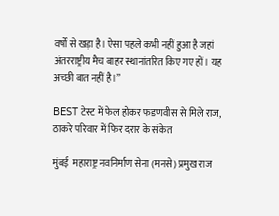वर्षों से खड़ा है। ऐसा पहले कभी नहीं हुआ है जहां अंतरराष्ट्रीय मैच बाहर स्थानांतरित किए गए हों। यह अच्छी बात नहीं है।’’

BEST टेस्ट में फेल होकर फडणवीस से मिले राज, ठाकरे परिवार में फिर दरार के संकेत

मुंबई  महाराष्ट्र नवनिर्माण सेना (मनसे) प्रमुख राज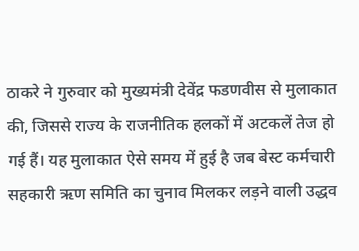ठाकरे ने गुरुवार को मुख्यमंत्री देवेंद्र फडणवीस से मुलाकात की, जिससे राज्य के राजनीतिक हलकों में अटकलें तेज हो गई हैं। यह मुलाकात ऐसे समय में हुई है जब बेस्ट कर्मचारी सहकारी ऋण समिति का चुनाव मिलकर लड़ने वाली उद्धव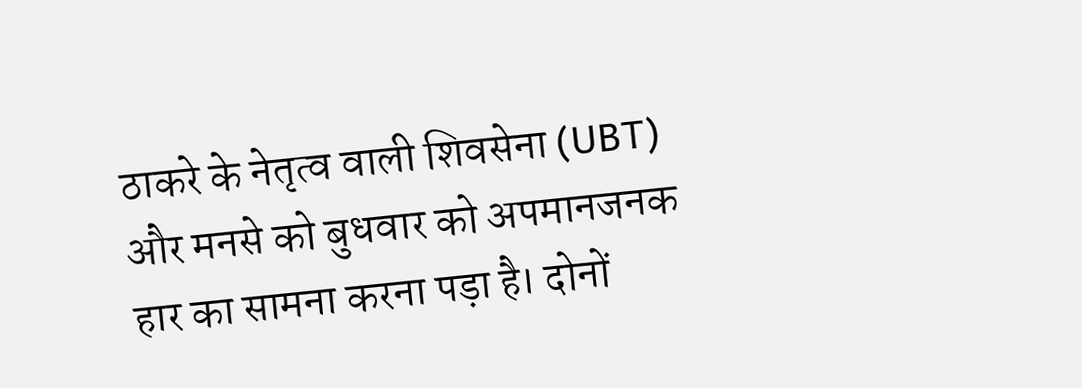ठाकरे के नेतृत्व वाली शिवसेना (UBT) और मनसे को बुधवार को अपमानजनक हार का सामना करना पड़ा है। दोनों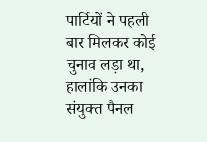पार्टियों ने पहली बार मिलकर कोई चुनाव लड़ा था, हालांकि उनका संयुक्त पैनल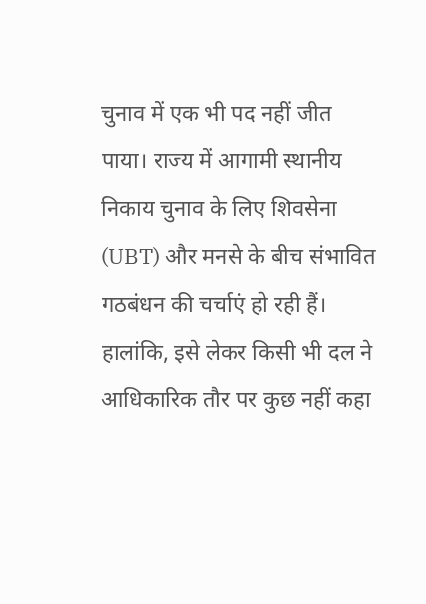चुनाव में एक भी पद नहीं जीत पाया। राज्य में आगामी स्थानीय निकाय चुनाव के लिए शिवसेना (UBT) और मनसे के बीच संभावित गठबंधन की चर्चाएं हो रही हैं। हालांकि, इसे लेकर किसी भी दल ने आधिकारिक तौर पर कुछ नहीं कहा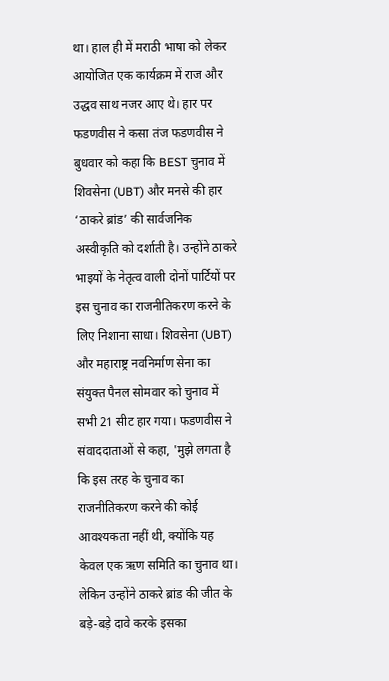था। हाल ही में मराठी भाषा को लेकर आयोजित एक कार्यक्रम में राज और उद्धव साथ नजर आए थे। हार पर फडणवीस ने कसा तंज फडणवीस ने बुधवार को कहा कि BEST चुनाव में शिवसेना (UBT) और मनसे की हार ‘ठाकरे ब्रांड’ की सार्वजनिक अस्वीकृति को दर्शाती है। उन्होंने ठाकरे भाइयों के नेतृत्व वाली दोनों पार्टियों पर इस चुनाव का राजनीतिकरण करने के लिए निशाना साधा। शिवसेना (UBT) और महाराष्ट्र नवनिर्माण सेना का संयुक्त पैनल सोमवार को चुनाव में सभी 21 सीट हार गया। फडणवीस ने संवाददाताओं से कहा, 'मुझे लगता है कि इस तरह के चुनाव का राजनीतिकरण करने की कोई आवश्यकता नहीं थी, क्योंकि यह केवल एक ऋण समिति का चुनाव था। लेकिन उन्होंने ठाकरे ब्रांड की जीत के बड़े-बड़े दावे करके इसका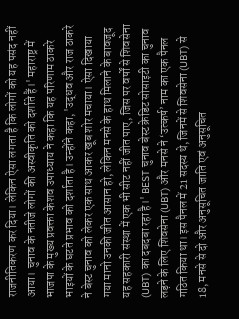राजनीतिकरण कर दिया। लेकिन ऐसा लगता है कि लोगों को यह पसंद नहीं आया। चुनाव के नतीजे लोगों की अस्वीकृति को दर्शाते हैं।' महाराष्ट्र में भाजपा के मुख्य प्रवक्ता केशव उपाध्याय ने कहा कि यह परिणाम ठाकरे भाइयों के घटते प्रभाव को दर्शाता है। उन्होंने कहा, 'उद्धव और राज ठाकरे ने बेस्ट चुनाव को लेकर एक साथ आकर खूब शोर मचाया। ऐसा दिखाया गया मानो उनकी जीत आसान हो, लेकिन मनसे के हाथ मिलाने के बावजूद यह सहकारी संस्था में एक भी सीट नहीं जीत पाए, जिस पर वर्षों से शिवसेना (UBT) का दबदबा रहा है।' BEST चुनाव बेस्ट क्रेडिट सोसाइटी का चुनाव लड़ने के लिए शिवसेना (UBT) और मनसे ने ‘उत्कर्ष’ नाम का एक पैनल गठित किया था। इस पैनल में 21 सदस्य थे, जिनमें से शिवसेना (UBT) से 18, मनसे से दो और अनुसूचित जाति एवं अनुसूचित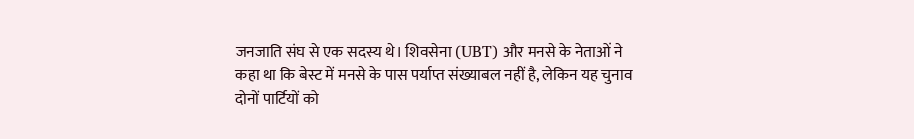जनजाति संघ से एक सदस्य थे। शिवसेना (UBT) और मनसे के नेताओं ने कहा था कि बेस्ट में मनसे के पास पर्याप्त संख्याबल नहीं है, लेकिन यह चुनाव दोनों पार्टियों को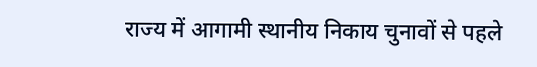राज्य में आगामी स्थानीय निकाय चुनावों से पहले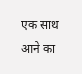एक साथ आने का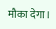मौका देगा।